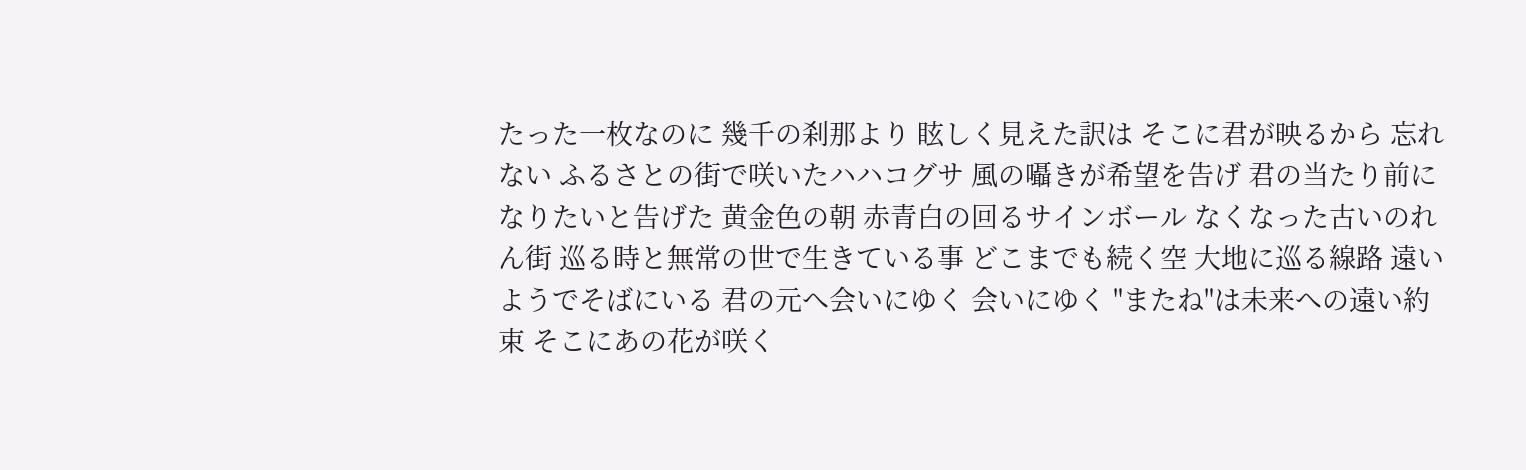たった一枚なのに 幾千の刹那より 眩しく見えた訳は そこに君が映るから 忘れない ふるさとの街で咲いたハハコグサ 風の囁きが希望を告げ 君の当たり前になりたいと告げた 黄金色の朝 赤青白の回るサインボール なくなった古いのれん街 巡る時と無常の世で生きている事 どこまでも続く空 大地に巡る線路 遠いようでそばにいる 君の元へ会いにゆく 会いにゆく "またね"は未来への遠い約束 そこにあの花が咲く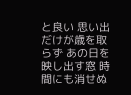と良い 思い出だけが歳を取らず あの日を映し出す窓 時間にも消せぬ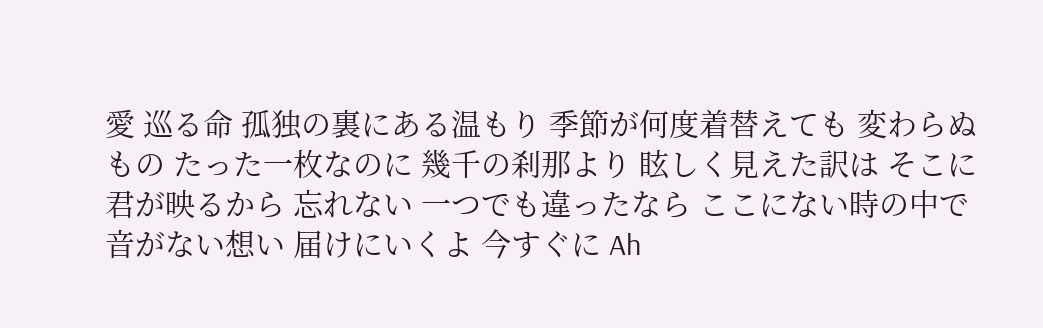愛 巡る命 孤独の裏にある温もり 季節が何度着替えても 変わらぬもの たった一枚なのに 幾千の刹那より 眩しく見えた訳は そこに君が映るから 忘れない 一つでも違ったなら ここにない時の中で 音がない想い 届けにいくよ 今すぐに Ah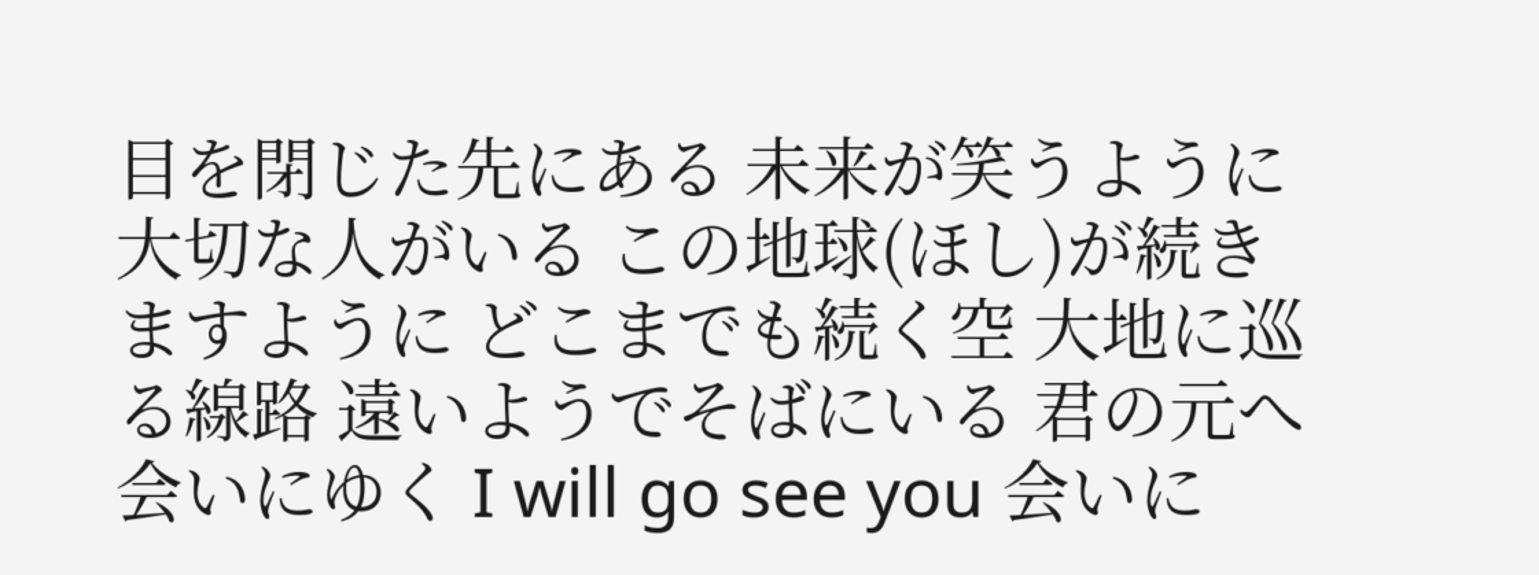目を閉じた先にある 未来が笑うように 大切な人がいる この地球(ほし)が続きますように どこまでも続く空 大地に巡る線路 遠いようでそばにいる 君の元へ会いにゆく I will go see you 会いに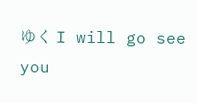ゆく I will go see you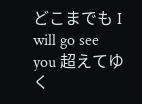どこまでも I will go see you 超えてゆく